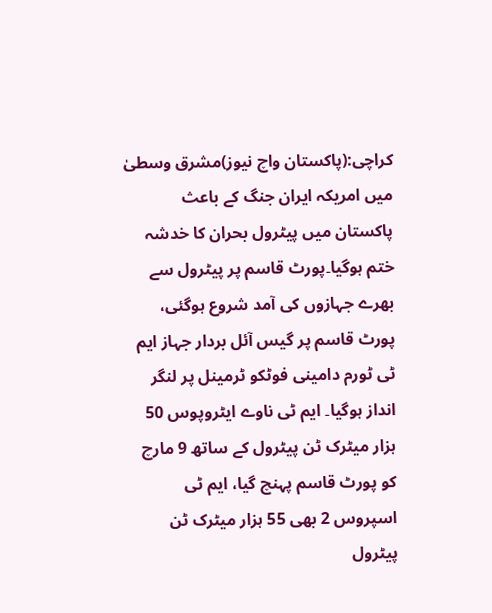کراچی:(پاکستان واچ نیوز)مشرق وسطیٰ میں امریکہ ایران جنگ کے باعث پاکستان میں پیٹرول بحران کا خدشہ ختم ہوگیا۔پورٹ قاسم پر پیٹرول سے بھرے جہازوں کی آمد شروع ہوگئی، پورٹ قاسم پر گیس آئل بردار جہاز ایم ٹی ٹورم دامینی فوٹکو ٹرمینل پر لنگر انداز ہوگیا۔ ایم ٹی ناوے ایٹروپوس 50 ہزار میٹرک ٹن پیٹرول کے ساتھ 9 مارچ کو پورٹ قاسم پہنچ گیا، ایم ٹی اسپروس 2 بھی 55 ہزار میٹرک ٹن پیٹرول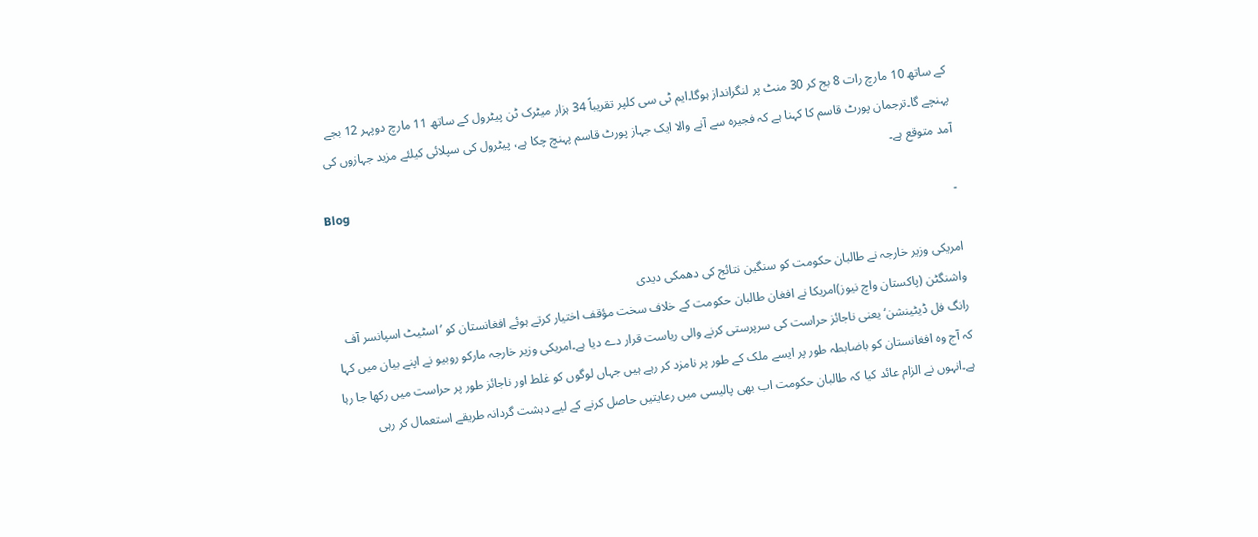کے ساتھ 10 مارچ رات 8 بج کر 30 منٹ پر لنگرانداز ہوگا۔ایم ٹی سی کلپر تقریباً 34 ہزار میٹرک ٹن پیٹرول کے ساتھ 11 مارچ دوپہر 12 بجے پہنچے گا۔ترجمان پورٹ قاسم کا کہنا ہے کہ فجیرہ سے آنے والا ایک جہاز پورٹ قاسم پہنچ چکا ہے، پیٹرول کی سپلائی کیلئے مزید جہازوں کی آمد متوقع ہے۔
Blog
-

امریکی وزیر خارجہ نے طالبان حکومت کو سنگین نتائج کی دھمکی دیدی
واشنگٹن (پاکستان واچ نیوز)امریکا نے افغان طالبان حکومت کے خلاف سخت مؤقف اختیار کرتے ہوئے افغانستان کو ’اسٹیٹ اسپانسر آف رانگ فل ڈیٹینشن‘ یعنی ناجائز حراست کی سرپرستی کرنے والی ریاست قرار دے دیا ہے۔امریکی وزیر خارجہ مارکو روبیو نے اپنے بیان میں کہا کہ آج وہ افغانستان کو باضابطہ طور پر ایسے ملک کے طور پر نامزد کر رہے ہیں جہاں لوگوں کو غلط اور ناجائز طور پر حراست میں رکھا جا رہا ہے۔انہوں نے الزام عائد کیا کہ طالبان حکومت اب بھی پالیسی میں رعایتیں حاصل کرنے کے لیے دہشت گردانہ طریقے استعمال کر رہی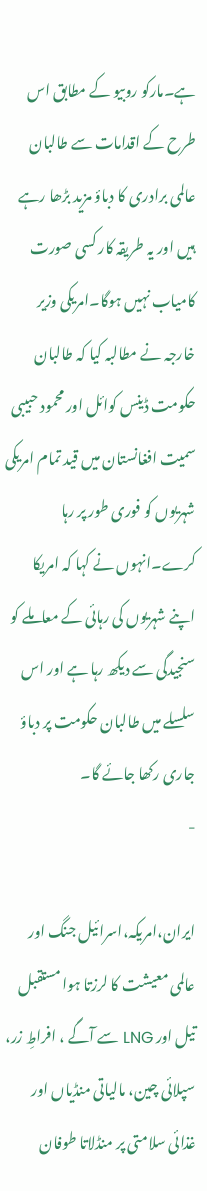ہے۔مارکو روبیو کے مطابق اس طرح کے اقدامات سے طالبان عالمی برادری کا دباؤ مزید بڑھا رہے ہیں اور یہ طریقہ کار کسی صورت کامیاب نہیں ہوگا۔امریکی وزیر خارجہ نے مطالبہ کیا کہ طالبان حکومت ڈینس کوائل اور محمود حبیبی سمیت افغانستان میں قید تمام امریکی شہریوں کو فوری طور پر رہا کرے۔انہوں نے کہا کہ امریکا اپنے شہریوں کی رہائی کے معاملے کو سنجیدگی سے دیکھ رہا ہے اور اس سلسلے میں طالبان حکومت پر دباؤ جاری رکھا جائے گا۔
-

ایران،امریکہ،اسرائیل جنگ اور عالمی معیشت کا لرزتا ہوا مستقبل
تیل اور LNG سے آگے ، افراطِ زر، سپلائی چین، مالیاتی منڈیاں اور غذائی سلامتی پر منڈلاتا طوفان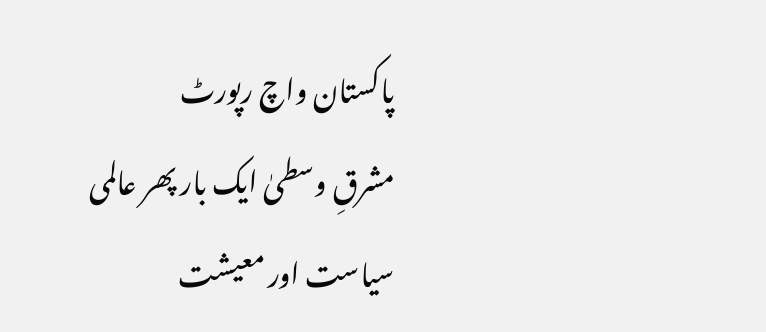پاکستان واچ رپورٹ
مشرقِ وسطیٰ ایک بار پھر عالمی سیاست اور معیشت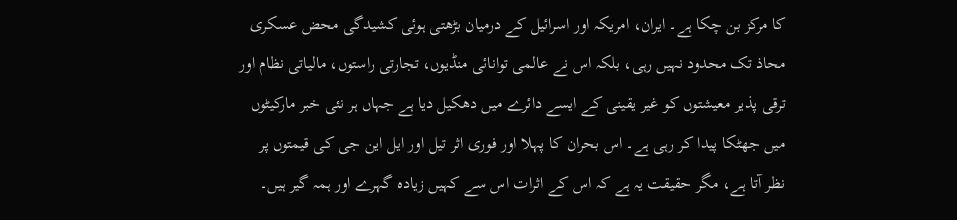کا مرکز بن چکا ہے۔ ایران، امریکہ اور اسرائیل کے درمیان بڑھتی ہوئی کشیدگی محض عسکری محاذ تک محدود نہیں رہی، بلکہ اس نے عالمی توانائی منڈیوں، تجارتی راستوں، مالیاتی نظام اور ترقی پذیر معیشتوں کو غیر یقینی کے ایسے دائرے میں دھکیل دیا ہے جہاں ہر نئی خبر مارکیٹوں میں جھٹکا پیدا کر رہی ہے۔ اس بحران کا پہلا اور فوری اثر تیل اور ایل این جی کی قیمتوں پر نظر آتا ہے، مگر حقیقت یہ ہے کہ اس کے اثرات اس سے کہیں زیادہ گہرے اور ہمہ گیر ہیں۔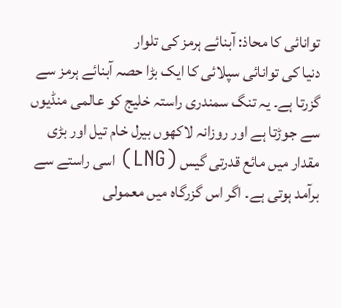توانائی کا محاذ: آبنائے ہرمز کی تلوار
دنیا کی توانائی سپلائی کا ایک بڑا حصہ آبنائے ہرمز سے گزرتا ہے۔ یہ تنگ سمندری راستہ خلیج کو عالمی منڈیوں سے جوڑتا ہے اور روزانہ لاکھوں بیرل خام تیل اور بڑی مقدار میں مائع قدرتی گیس (LNG) اسی راستے سے برآمد ہوتی ہے۔ اگر اس گزرگاہ میں معمولی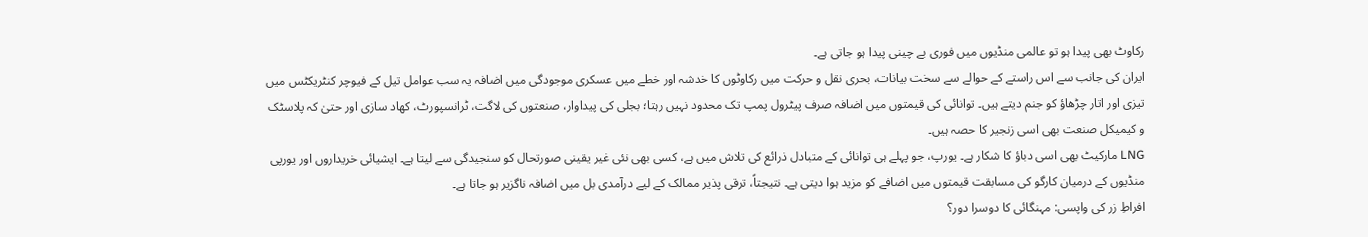رکاوٹ بھی پیدا ہو تو عالمی منڈیوں میں فوری بے چینی پیدا ہو جاتی ہے۔
ایران کی جانب سے اس راستے کے حوالے سے سخت بیانات، بحری نقل و حرکت میں رکاوٹوں کا خدشہ اور خطے میں عسکری موجودگی میں اضافہ یہ سب عوامل تیل کے فیوچر کنٹریکٹس میں تیزی اور اتار چڑھاؤ کو جنم دیتے ہیں۔ توانائی کی قیمتوں میں اضافہ صرف پیٹرول پمپ تک محدود نہیں رہتا؛ بجلی کی پیداوار، صنعتوں کی لاگت، ٹرانسپورٹ، کھاد سازی اور حتیٰ کہ پلاسٹک و کیمیکل صنعت بھی اسی زنجیر کا حصہ ہیں۔
LNG مارکیٹ بھی اسی دباؤ کا شکار ہے۔ یورپ، جو پہلے ہی توانائی کے متبادل ذرائع کی تلاش میں ہے، کسی بھی نئی غیر یقینی صورتحال کو سنجیدگی سے لیتا ہے۔ ایشیائی خریداروں اور یورپی منڈیوں کے درمیان کارگو کی مسابقت قیمتوں میں اضافے کو مزید ہوا دیتی ہے۔ نتیجتاً، ترقی پذیر ممالک کے لیے درآمدی بل میں اضافہ ناگزیر ہو جاتا ہے۔
افراطِ زر کی واپسی: مہنگائی کا دوسرا دور؟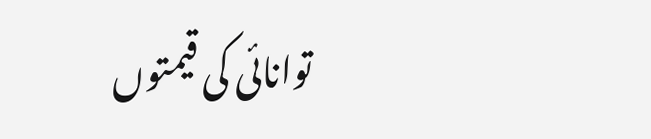توانائی کی قیمتوں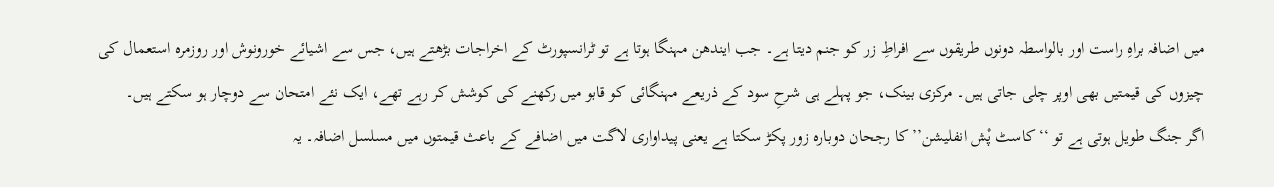میں اضافہ براہِ راست اور بالواسطہ دونوں طریقوں سے افراطِ زر کو جنم دیتا ہے۔ جب ایندھن مہنگا ہوتا ہے تو ٹرانسپورٹ کے اخراجات بڑھتے ہیں، جس سے اشیائے خورونوش اور روزمرہ استعمال کی چیزوں کی قیمتیں بھی اوپر چلی جاتی ہیں۔ مرکزی بینک، جو پہلے ہی شرحِ سود کے ذریعے مہنگائی کو قابو میں رکھنے کی کوشش کر رہے تھے، ایک نئے امتحان سے دوچار ہو سکتے ہیں۔
اگر جنگ طویل ہوتی ہے تو ‘‘کاسٹ پْش انفلیشن’’ کا رجحان دوبارہ زور پکڑ سکتا ہے یعنی پیداواری لاگت میں اضافے کے باعث قیمتوں میں مسلسل اضافہ۔ یہ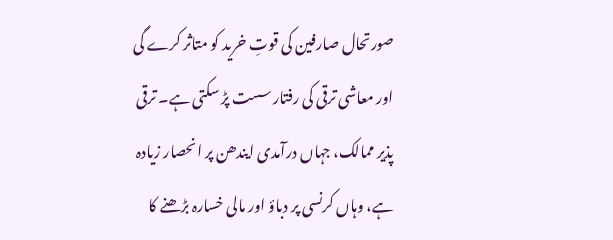صورتحال صارفین کی قوتِ خرید کو متاثر کرے گی اور معاشی ترقی کی رفتار سست پڑ سکتی ہے۔ ترقی پذیر ممالک، جہاں درآمدی ایندھن پر انحصار زیادہ ہے، وہاں کرنسی پر دباؤ اور مالی خسارہ بڑھنے کا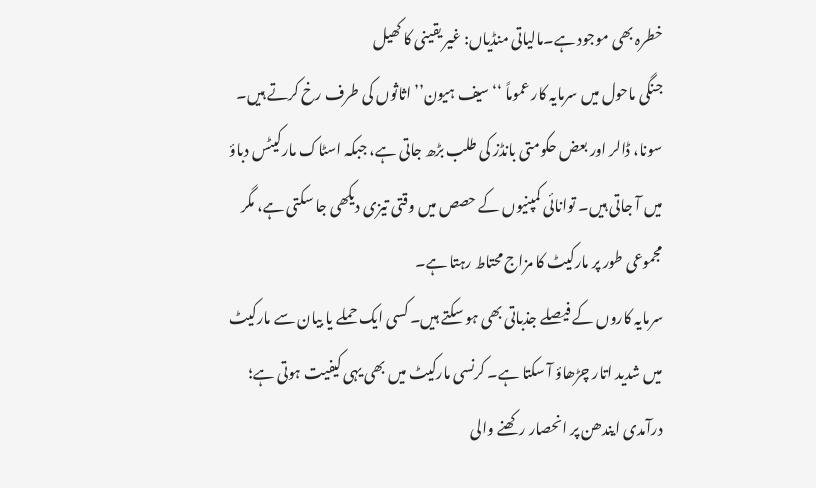خطرہ بھی موجود ہے۔مالیاتی منڈیاں: غیر یقینی کا کھیل
جنگی ماحول میں سرمایہ کار عموماً ‘‘سیف ہیون’’ اثاثوں کی طرف رخ کرتے ہیں۔ سونا، ڈالر اور بعض حکومتی بانڈز کی طلب بڑھ جاتی ہے، جبکہ اسٹاک مارکیٹس دباؤ میں آ جاتی ہیں۔ توانائی کمپنیوں کے حصص میں وقتی تیزی دیکھی جا سکتی ہے، مگر مجموعی طور پر مارکیٹ کا مزاج محتاط رہتا ہے۔
سرمایہ کاروں کے فیصلے جذباتی بھی ہو سکتے ہیں۔ کسی ایک حملے یا بیان سے مارکیٹ میں شدید اتار چڑھاؤ آ سکتا ہے۔ کرنسی مارکیٹ میں بھی یہی کیفیت ہوتی ہے؛ درآمدی ایندھن پر انحصار رکھنے والی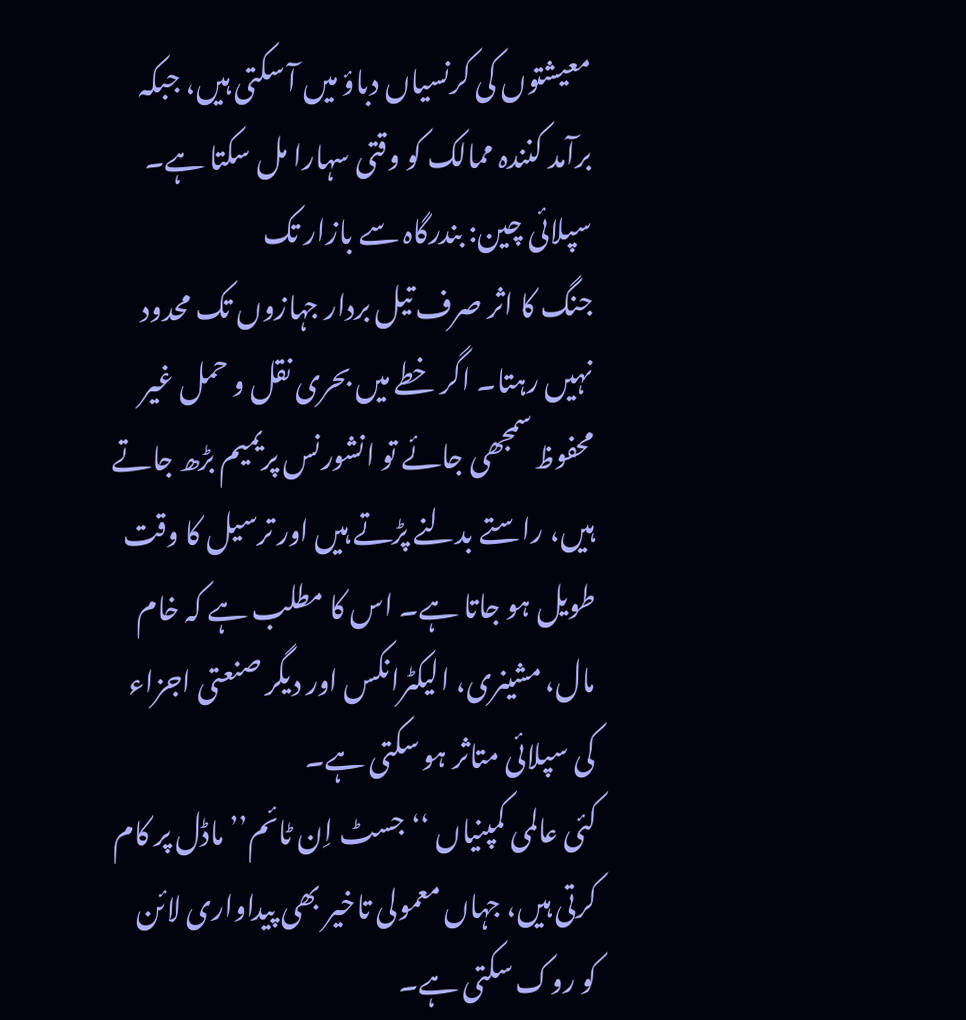معیشتوں کی کرنسیاں دباؤ میں آ سکتی ہیں، جبکہ برآمد کنندہ ممالک کو وقتی سہارا مل سکتا ہے۔
سپلائی چین: بندرگاہ سے بازار تک
جنگ کا اثر صرف تیل بردار جہازوں تک محدود نہیں رہتا۔ اگر خطے میں بحری نقل و حمل غیر محفوظ سمجھی جائے تو انشورنس پریمیم بڑھ جاتے ہیں، راستے بدلنے پڑتے ہیں اور ترسیل کا وقت طویل ہو جاتا ہے۔ اس کا مطلب ہے کہ خام مال، مشینری، الیکٹرانکس اور دیگر صنعتی اجزاء کی سپلائی متاثر ہو سکتی ہے۔
کئی عالمی کمپنیاں ‘‘جسٹ اِن ٹائم’’ ماڈل پر کام کرتی ہیں، جہاں معمولی تاخیر بھی پیداواری لائن کو روک سکتی ہے۔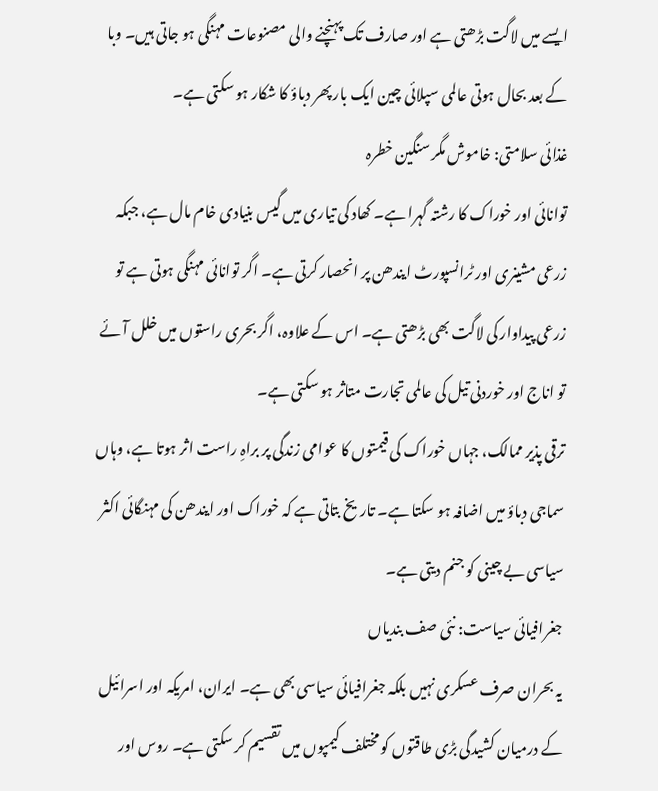ایسے میں لاگت بڑھتی ہے اور صارف تک پہنچنے والی مصنوعات مہنگی ہو جاتی ہیں۔ وبا کے بعد بحال ہوتی عالمی سپلائی چین ایک بار پھر دباؤ کا شکار ہو سکتی ہے۔
غذائی سلامتی: خاموش مگر سنگین خطرہ
توانائی اور خوراک کا رشتہ گہرا ہے۔ کھاد کی تیاری میں گیس بنیادی خام مال ہے، جبکہ زرعی مشینری اور ٹرانسپورٹ ایندھن پر انحصار کرتی ہے۔ اگر توانائی مہنگی ہوتی ہے تو زرعی پیداوار کی لاگت بھی بڑھتی ہے۔ اس کے علاوہ، اگر بحری راستوں میں خلل آئے تو اناج اور خوردنی تیل کی عالمی تجارت متاثر ہو سکتی ہے۔
ترقی پذیر ممالک، جہاں خوراک کی قیمتوں کا عوامی زندگی پر براہِ راست اثر ہوتا ہے، وہاں سماجی دباؤ میں اضافہ ہو سکتا ہے۔ تاریخ بتاتی ہے کہ خوراک اور ایندھن کی مہنگائی اکثر سیاسی بے چینی کو جنم دیتی ہے۔
جغرافیائی سیاست: نئی صف بندیاں
یہ بحران صرف عسکری نہیں بلکہ جغرافیائی سیاسی بھی ہے۔ ایران، امریکہ اور اسرائیل کے درمیان کشیدگی بڑی طاقتوں کو مختلف کیمپوں میں تقسیم کر سکتی ہے۔ روس اور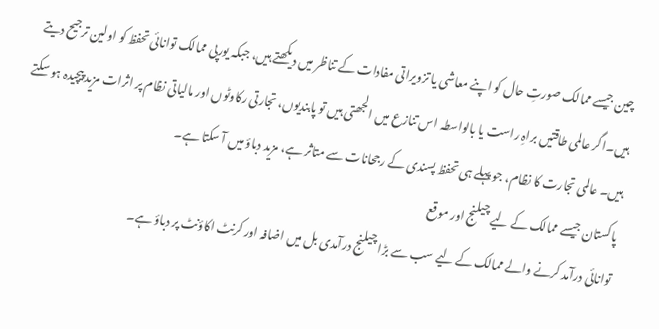چین جیسے ممالک صورتِ حال کو اپنے معاشی یا تزویراتی مفادات کے تناظر میں دیکھتے ہیں، جبکہ یورپی ممالک توانائی تحفظ کو اولین ترجیح دیتے ہیں۔اگر عالمی طاقتیں براہِ راست یا بالواسطہ اس تنازع میں الجھتی ہیں تو پابندیوں، تجارتی رکاوٹوں اور مالیاتی نظام پر اثرات مزید پیچیدہ ہو سکتے ہیں۔ عالمی تجارت کا نظام، جو پہلے ہی تحفظ پسندی کے رجحانات سے متاثر ہے، مزید دباؤ میں آ سکتا ہے۔
پاکستان جیسے ممالک کے لیے چیلنج اور موقع
توانائی درآمد کرنے والے ممالک کے لیے سب سے بڑا چیلنج درآمدی بل میں اضافہ اور کرنٹ اکاؤنٹ پر دباؤ ہے۔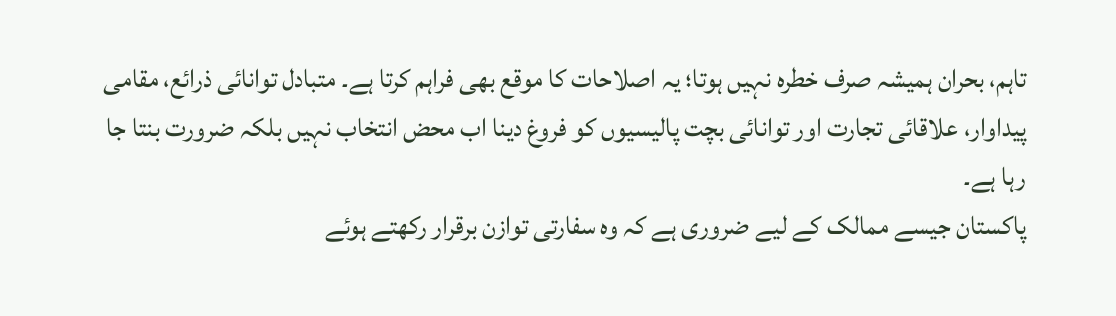تاہم، بحران ہمیشہ صرف خطرہ نہیں ہوتا؛ یہ اصلاحات کا موقع بھی فراہم کرتا ہے۔ متبادل توانائی ذرائع، مقامی پیداوار، علاقائی تجارت اور توانائی بچت پالیسیوں کو فروغ دینا اب محض انتخاب نہیں بلکہ ضرورت بنتا جا رہا ہے۔
پاکستان جیسے ممالک کے لیے ضروری ہے کہ وہ سفارتی توازن برقرار رکھتے ہوئے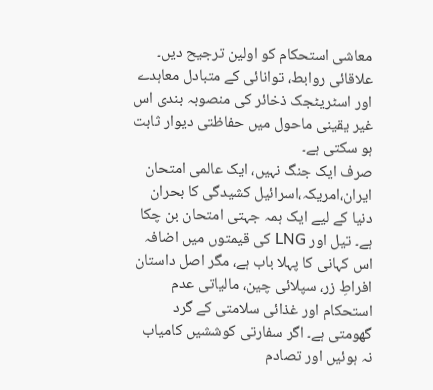معاشی استحکام کو اولین ترجیح دیں۔ علاقائی روابط، توانائی کے متبادل معاہدے اور اسٹریٹجک ذخائر کی منصوبہ بندی اس غیر یقینی ماحول میں حفاظتی دیوار ثابت ہو سکتی ہے۔
صرف ایک جنگ نہیں، ایک عالمی امتحان
ایران،امریکہ،اسرائیل کشیدگی کا بحران دنیا کے لیے ایک ہمہ جہتی امتحان بن چکا ہے۔ تیل اور LNG کی قیمتوں میں اضافہ اس کہانی کا پہلا باب ہے، مگر اصل داستان افراطِ زر، سپلائی چین، مالیاتی عدم استحکام اور غذائی سلامتی کے گرد گھومتی ہے۔ اگر سفارتی کوششیں کامیاب نہ ہوئیں اور تصادم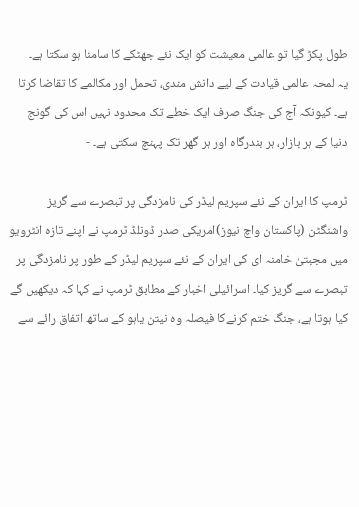طول پکڑ گیا تو عالمی معیشت کو ایک نئے جھٹکے کا سامنا ہو سکتا ہے۔
یہ لمحہ عالمی قیادت کے لیے دانش مندی، تحمل اور مکالمے کا تقاضا کرتا ہے۔ کیونکہ آج کی جنگ صرف ایک خطے تک محدود نہیں اس کی گونج دنیا کے ہر بازار، ہر بندرگاہ اور ہر گھر تک پہنچ سکتی ہے۔ -

ٹرمپ کا ایران کے نئے سپریم لیڈر کی نامزدگی پر تبصرے سے گریز
واشنگٹن (پاکستان واچ نیوز)امریکی صدر ڈونلڈ ٹرمپ نے اپنے تازہ انٹرویو میں مجبتیٰ خامنہ ای کی ایران کے نئے سپریم لیڈر کے طور پر نامزدگی پر تبصرے سے گریز کیا۔ اسرائیلی اخبار کے مطابق ٹرمپ نے کہا کہ دیکھیں گے کیا ہوتا ہے، جنگ ختم کرنےکا فیصلہ وہ نیتن یاہو کے ساتھ اتفاق رائے سے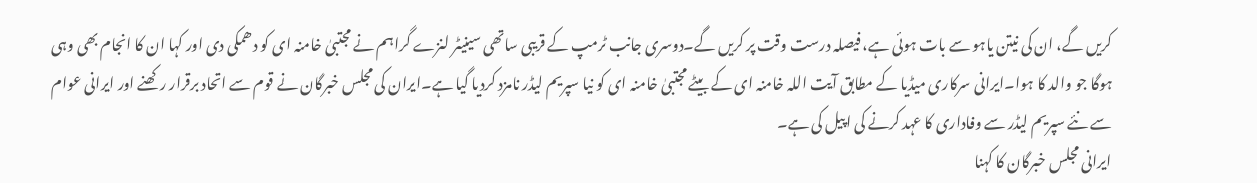کریں گے، ان کی نیتن یاہو سے بات ہوئی ہے، فیصلہ درست وقت پر کریں گے۔دوسری جانب ٹرمپ کے قریبی ساتھی سینیٹر لنزے گراہم نے مجتبیٰ خامنہ ای کو دھمکی دی اور کہا ان کا انجام بھی وہی ہوگا جو والد کا ہوا۔ایرانی سرکاری میڈیا کے مطابق آیت اللہ خامنہ ای کے بیٹے مجتبیٰ خامنہ ای کو نیا سپریم لیڈر نامزد کردیا گیا ہے۔ایران کی مجلس خبرگان نے قوم سے اتحاد برقرار رکھنے اور ایرانی عوام سے نئے سپریم لیڈر سے وفاداری کا عہد کرنے کی اپیل کی ہے۔
ایرانی مجلس خبرگان کا کہنا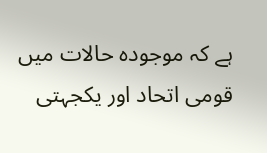ہے کہ موجودہ حالات میں قومی اتحاد اور یکجہتی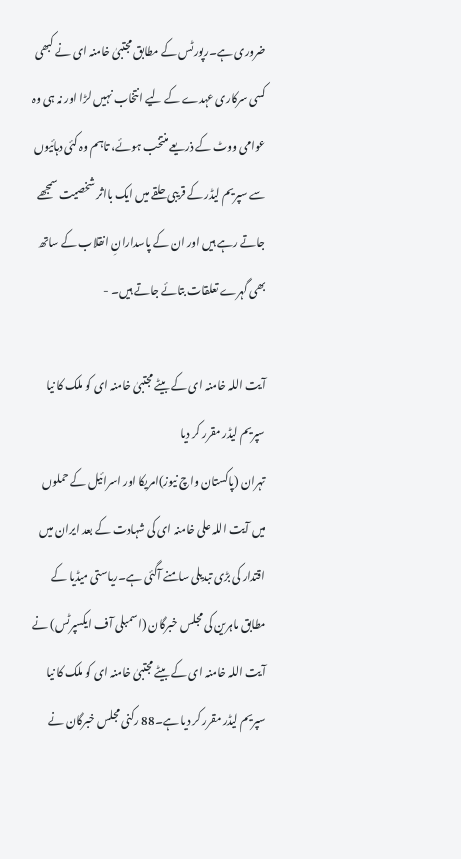ضروری ہے۔رپورٹس کے مطابق مجتبیٰ خامنہ ای نے کبھی کسی سرکاری عہدے کے لیے انتخاب نہیں لڑا اور نہ ہی وہ عوامی ووٹ کے ذریعے منتخب ہوئے، تاہم وہ کئی دہائیوں سے سپریم لیڈر کے قریبی حلقے میں ایک بااثر شخصیت سمجھے جاتے رہے ہیں اور ان کے پاسدارانِ انقلاب کے ساتھ بھی گہرے تعلقات بتائے جاتے ہیں۔ -

آیت اللہ خامنہ ای کے بیٹے مجتبیٰ خامنہ ای کو ملک کا نیا سپریم لیڈر مقرر کر دیا
تہران (پاکستان واچ نیوز)امریکا اور اسرائیل کے حملوں میں آیت اللہ علی خامنہ ای کی شہادت کے بعد ایران میں اقتدار کی بڑی تبدیلی سامنے آگئی ہے۔ریاستی میڈیا کے مطابق ماہرین کی مجلس خبرگان (اسمبلی آف ایکسپرٹس) نے آیت اللہ خامنہ ای کے بیٹے مجتبیٰ خامنہ ای کو ملک کا نیا سپریم لیڈر مقرر کر دیا ہے۔88 رکنی مجلس خبرگان نے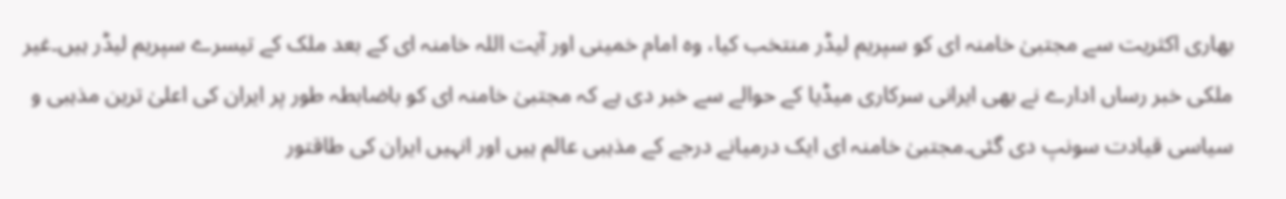بھاری اکثریت سے مجتبیٰ خامنہ ای کو سپریم لیڈر منتخب کیا، وہ امام خمینی اور آیت اللہ خامنہ ای کے بعد ملک کے تیسرے سپریم لیڈر ہیں۔غیر ملکی خبر رساں ادارے نے بھی ایرانی سرکاری میڈیا کے حوالے سے خبر دی ہے کہ مجتبیٰ خامنہ ای کو باضابطہ طور پر ایران کی اعلیٰ ترین مذہبی و سیاسی قیادت سونپ دی گئی۔مجتبیٰ خامنہ ای ایک درمیانے درجے کے مذہبی عالم ہیں اور انہیں ایران کی طاقتور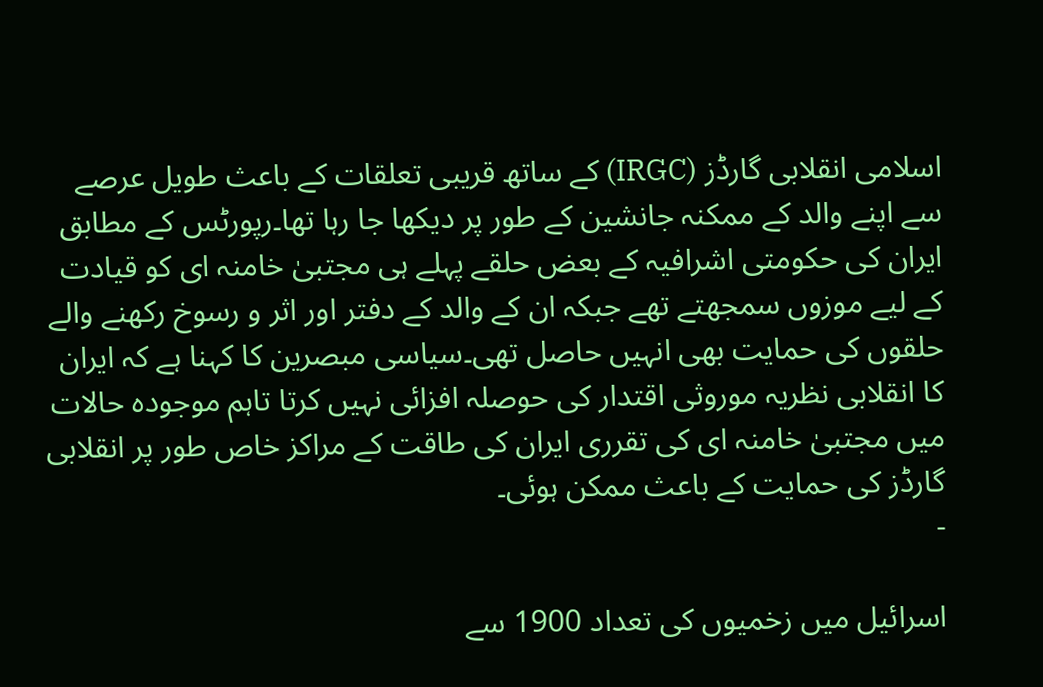اسلامی انقلابی گارڈز (IRGC) کے ساتھ قریبی تعلقات کے باعث طویل عرصے سے اپنے والد کے ممکنہ جانشین کے طور پر دیکھا جا رہا تھا۔رپورٹس کے مطابق ایران کی حکومتی اشرافیہ کے بعض حلقے پہلے ہی مجتبیٰ خامنہ ای کو قیادت کے لیے موزوں سمجھتے تھے جبکہ ان کے والد کے دفتر اور اثر و رسوخ رکھنے والے حلقوں کی حمایت بھی انہیں حاصل تھی۔سیاسی مبصرین کا کہنا ہے کہ ایران کا انقلابی نظریہ موروثی اقتدار کی حوصلہ افزائی نہیں کرتا تاہم موجودہ حالات میں مجتبیٰ خامنہ ای کی تقرری ایران کی طاقت کے مراکز خاص طور پر انقلابی گارڈز کی حمایت کے باعث ممکن ہوئی۔
-

اسرائیل میں زخمیوں کی تعداد 1900 سے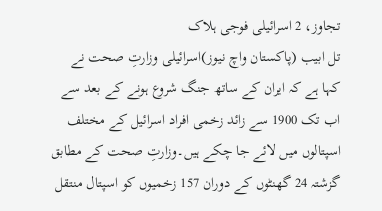تجاوز، 2 اسرائیلی فوجی ہلاک
تل ابیب (پاکستان واچ نیوز)اسرائیلی وزارتِ صحت نے کہا ہے کہ ایران کے ساتھ جنگ شروع ہونے کے بعد سے اب تک 1900 سے زائد زخمی افراد اسرائیل کے مختلف اسپتالوں میں لائے جا چکے ہیں۔وزارتِ صحت کے مطابق گزشتہ 24 گھنٹوں کے دوران 157 زخمیوں کو اسپتال منتقل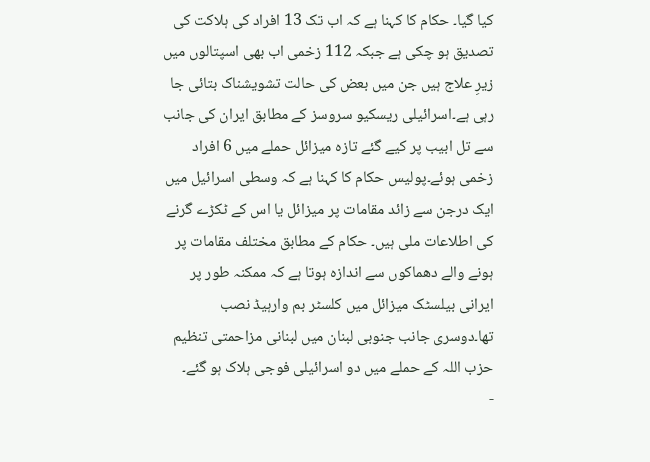کیا گیا۔ حکام کا کہنا ہے کہ اب تک 13 افراد کی ہلاکت کی تصدیق ہو چکی ہے جبکہ 112 زخمی اب بھی اسپتالوں میں زیرِ علاج ہیں جن میں بعض کی حالت تشویشناک بتائی جا رہی ہے۔اسرائیلی ریسکیو سروسز کے مطابق ایران کی جانب سے تل ابیب پر کیے گئے تازہ میزائل حملے میں 6 افراد زخمی ہوئے۔پولیس حکام کا کہنا ہے کہ وسطی اسرائیل میں ایک درجن سے زائد مقامات پر میزائل یا اس کے ٹکڑے گرنے کی اطلاعات ملی ہیں۔ حکام کے مطابق مختلف مقامات پر ہونے والے دھماکوں سے اندازہ ہوتا ہے کہ ممکنہ طور پر ایرانی بیلسٹک میزائل میں کلسٹر بم وارہیڈ نصب تھا۔دوسری جانب جنوبی لبنان میں لبنانی مزاحمتی تنظیم حزب اللہ کے حملے میں دو اسرائیلی فوجی ہلاک ہو گئے۔
-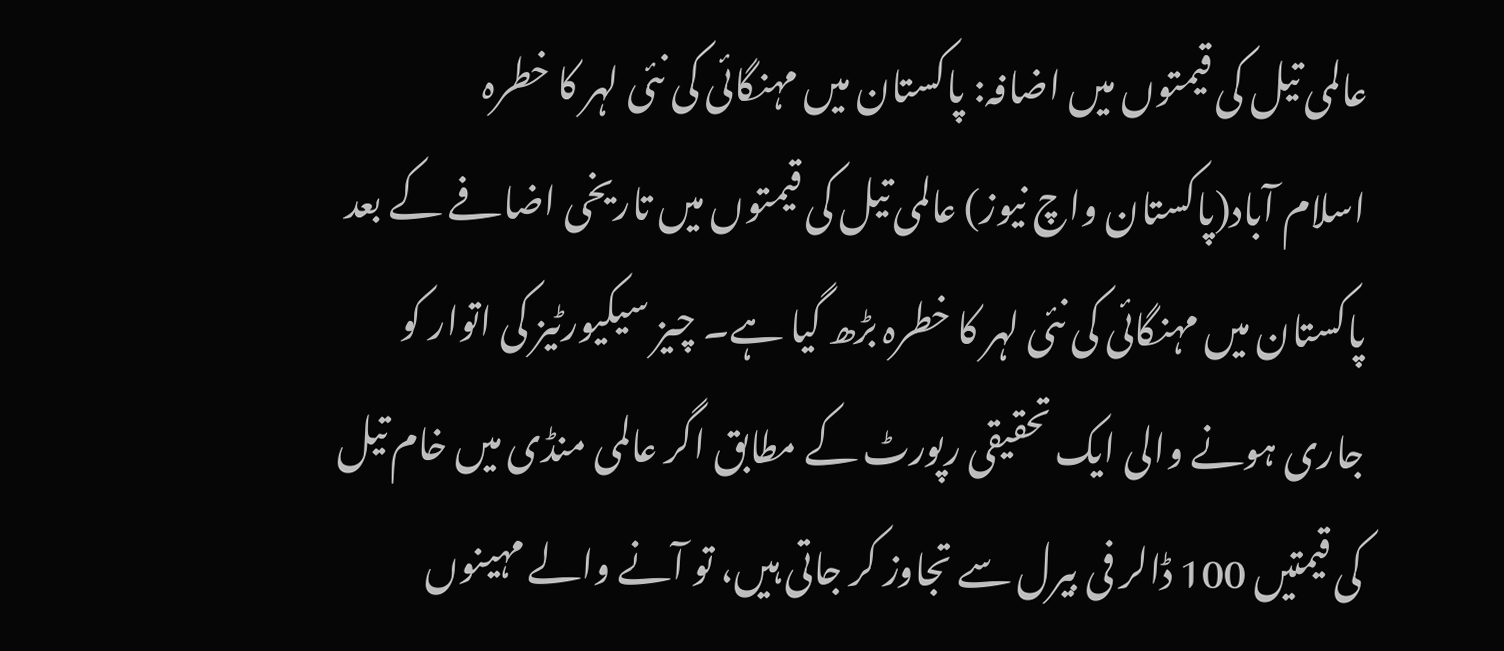عالمی تیل کی قیمتوں میں اضافہ: پاکستان میں مہنگائی کی نئی لہر کا خطرہ
اسلام آباد(پاکستان واچ نیوز) عالمی تیل کی قیمتوں میں تاریخی اضافے کے بعد پاکستان میں مہنگائی کی نئی لہر کا خطرہ بڑھ گیا ہے۔ چیز سیکیورٹیز کی اتوار کو جاری ہونے والی ایک تحقیقی رپورٹ کے مطابق اگر عالمی منڈی میں خام تیل کی قیمتیں 100 ڈالر فی بیرل سے تجاوز کر جاتی ہیں، تو آنے والے مہینوں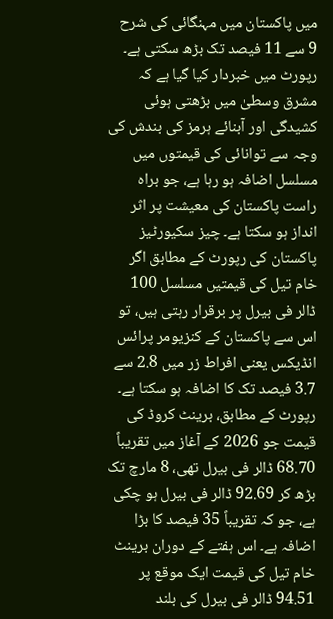میں پاکستان میں مہنگائی کی شرح 9 سے 11 فیصد تک بڑھ سکتی ہے۔ رپورٹ میں خبردار کیا گیا ہے کہ مشرق وسطیٰ میں بڑھتی ہوئی کشیدگی اور آبنائے ہرمز کی بندش کی وجہ سے توانائی کی قیمتوں میں مسلسل اضافہ ہو رہا ہے، جو براہ راست پاکستان کی معیشت پر اثر انداز ہو سکتا ہے۔ چیز سکیورٹیز پاکستان کی رپورٹ کے مطابق اگر خام تیل کی قیمتیں مسلسل 100 ڈالر فی بیرل پر برقرار رہتی ہیں، تو اس سے پاکستان کے کنزیومر پرائس انڈیکس یعنی افراط زر میں 2.8 سے 3.7 فیصد تک کا اضافہ ہو سکتا ہے۔ رپورٹ کے مطابق، برینٹ کروڈ کی قیمت جو 2026 کے آغاز میں تقریباً 68.70 ڈالر فی بیرل تھی، 8 مارچ تک بڑھ کر 92.69 ڈالر فی بیرل ہو چکی ہے، جو کہ تقریباً 35 فیصد کا بڑا اضافہ ہے۔ اس ہفتے کے دوران برینٹ خام تیل کی قیمت ایک موقع پر 94.51 ڈالر فی بیرل کی بلند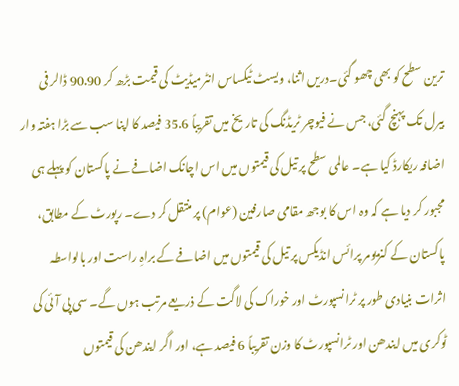ترین سطح کو بھی چھو گئی۔دریں اثنا، ویسٹ ٹیکساس انٹرمیڈیٹ کی قیمت بڑھ کر 90.90 ڈالر فی بیرل تک پہنچ گئی، جس نے فیوچر ٹریڈنگ کی تاریخ میں تقریباً 35.6 فیصد کا اپنا سب سے بڑا ہفتہ وار اضافہ ریکارڈ کیا ہے۔ عالمی سطح پر تیل کی قیمتوں میں اس اچانک اضافے نے پاکستان کو پہلے ہی مجبور کر دیا ہے کہ وہ اس کا بوجھ مقامی صارفین (عوام) پر منتقل کر دے۔ رپورٹ کے مطابق، پاکستان کے کنزیومر پرائس انڈیکس پر تیل کی قیمتوں میں اضافے کے براہِ راست اور بالواسطہ اثرات بنیادی طور پر ٹرانسپورٹ اور خوراک کی لاگت کے ذریعے مرتب ہوں گے۔ سی پی آئی کی ٹوکری میں ایندھن اور ٹرانسپورٹ کا وزن تقریباً 6 فیصد ہے، اور اگر ایندھن کی قیمتوں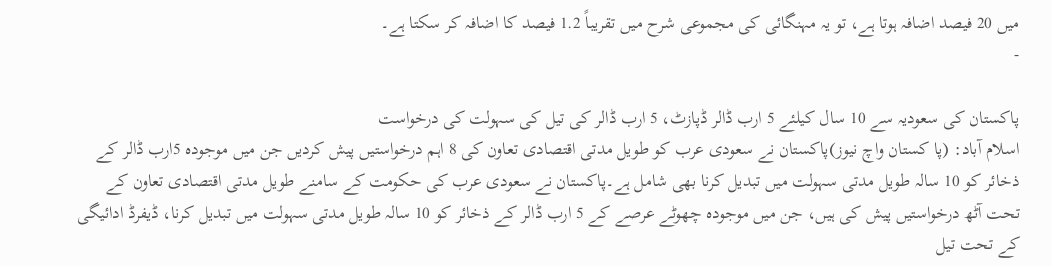میں 20 فیصد اضافہ ہوتا ہے، تو یہ مہنگائی کی مجموعی شرح میں تقریباً 1.2 فیصد کا اضافہ کر سکتا ہے۔
-

پاکستان کی سعودیہ سے 10 سال کیلئے 5 ارب ڈالر ڈپازٹ، 5 ارب ڈالر کی تیل کی سہولت کی درخواست
اسلام آباد: (پا کستان واچ نیوز)پاکستان نے سعودی عرب کو طویل مدتی اقتصادی تعاون کی 8 اہم درخواستیں پیش کردیں جن میں موجودہ 5ارب ڈالر کے ذخائر کو 10 سالہ طویل مدتی سہولت میں تبدیل کرنا بھی شامل ہے۔پاکستان نے سعودی عرب کی حکومت کے سامنے طویل مدتی اقتصادی تعاون کے تحت آٹھ درخواستیں پیش کی ہیں، جن میں موجودہ چھوٹے عرصے کے 5 ارب ڈالر کے ذخائر کو 10 سالہ طویل مدتی سہولت میں تبدیل کرنا، ڈیفرڈ ادائیگی کے تحت تیل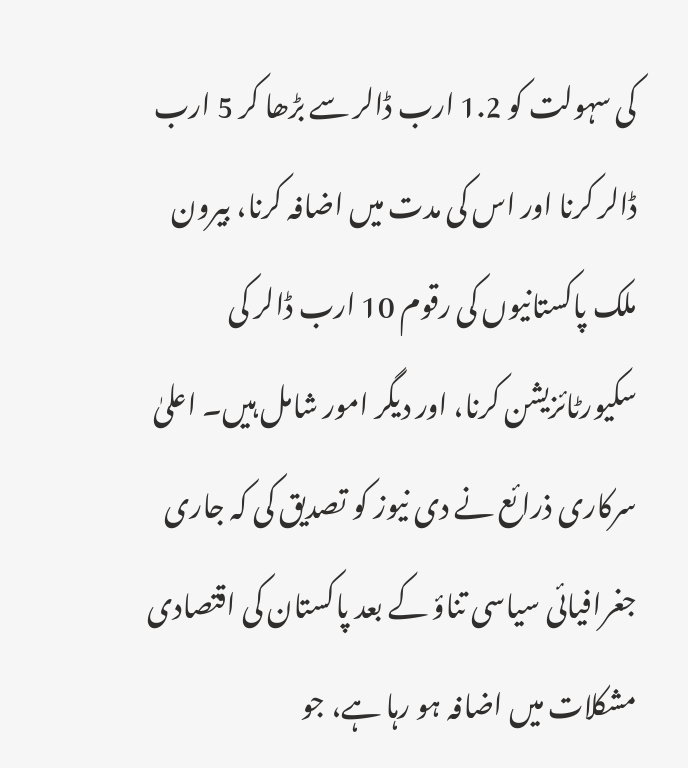کی سہولت کو 1.2 ارب ڈالر سے بڑھا کر 5 ارب ڈالر کرنا اور اس کی مدت میں اضافہ کرنا، بیرون ملک پاکستانیوں کی رقوم 10 ارب ڈالر کی سکیورٹائزیشن کرنا، اور دیگر امور شامل ہیں۔ اعلیٰ سرکاری ذرائع نے دی نیوز کو تصدیق کی کہ جاری جغرافیائی سیاسی تناؤ کے بعد پاکستان کی اقتصادی مشکلات میں اضافہ ہو رہا ہے، جو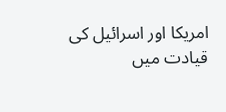امریکا اور اسرائیل کی قیادت میں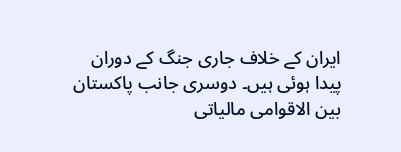ایران کے خلاف جاری جنگ کے دوران پیدا ہوئی ہیں۔ دوسری جانب پاکستان بین الاقوامی مالیاتی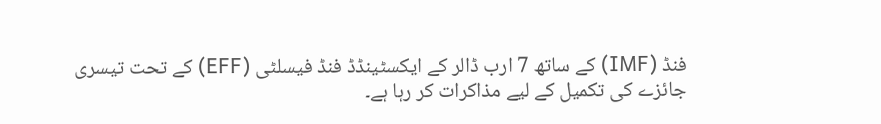فنڈ (IMF) کے ساتھ 7 ارب ڈالر کے ایکسٹینڈڈ فنڈ فیسلٹی (EFF) کے تحت تیسری جائزے کی تکمیل کے لیے مذاکرات کر رہا ہے۔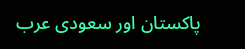پاکستان اور سعودی عرب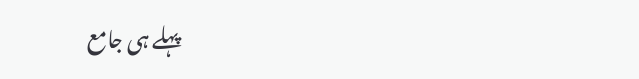پہلے ہی جامع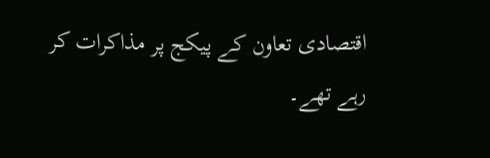اقتصادی تعاون کے پیکج پر مذاکرات کر رہے تھے۔